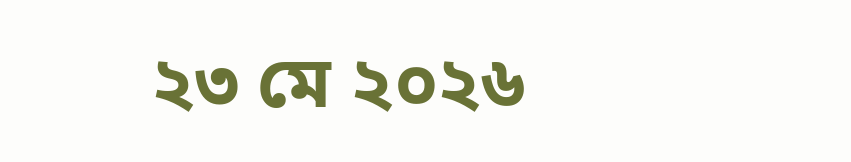২৩ মে ২০২৬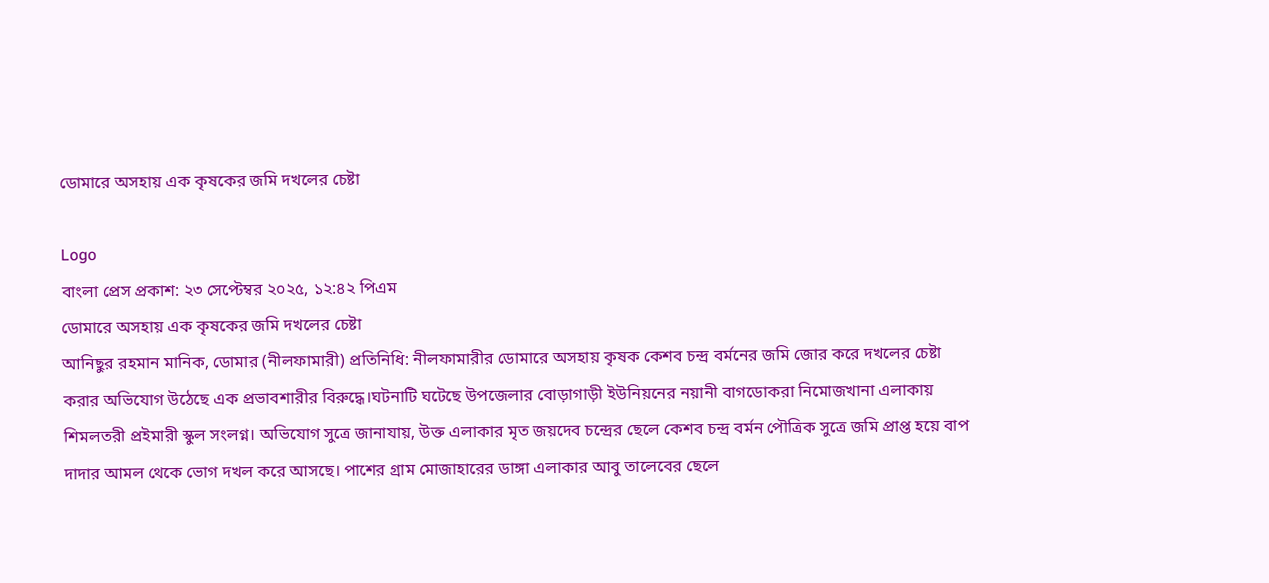ডোমারে অসহায় এক কৃষকের জমি দখলের চেষ্টা

Logo
বাংলা প্রেস প্রকাশ: ২৩ সেপ্টেম্বর ২০২৫, ১২:৪২ পিএম
ডোমারে অসহায় এক কৃষকের জমি দখলের চেষ্টা
আনিছুর রহমান মানিক, ডোমার (নীলফামারী) প্রতিনিধি: নীলফামারীর ডোমারে অসহায় কৃষক কেশব চন্দ্র বর্মনের জমি জোর করে দখলের চেষ্টা করার অভিযোগ উঠেছে এক প্রভাবশারীর বিরুদ্ধে।ঘটনাটি ঘটেছে উপজেলার বোড়াগাড়ী ইউনিয়নের নয়ানী বাগডোকরা নিমোজখানা এলাকায় শিমলতরী প্রইমারী স্কুল সংলগ্ন। অভিযোগ সুত্রে জানাযায়, উক্ত এলাকার মৃত জয়দেব চন্দ্রের ছেলে কেশব চন্দ্র বর্মন পৌত্রিক সুত্রে জমি প্রাপ্ত হয়ে বাপ দাদার আমল থেকে ভোগ দখল করে আসছে। পাশের গ্রাম মোজাহারের ডাঙ্গা এলাকার আবু তালেবের ছেলে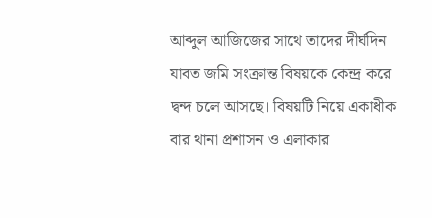আব্দুল আজিজের সাথে তাদের দীর্ঘদিন যাবত জমি সংক্রান্ত বিষয়কে কেন্দ্র করে দ্বন্দ চলে আসছে। বিষয়টি নিয়ে একাধীক বার থানা প্রশাসন ও এলাকার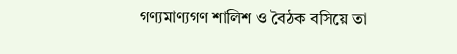গণ্যমাণ্যগণ শালিশ ও বৈঠক বসিয়ে তা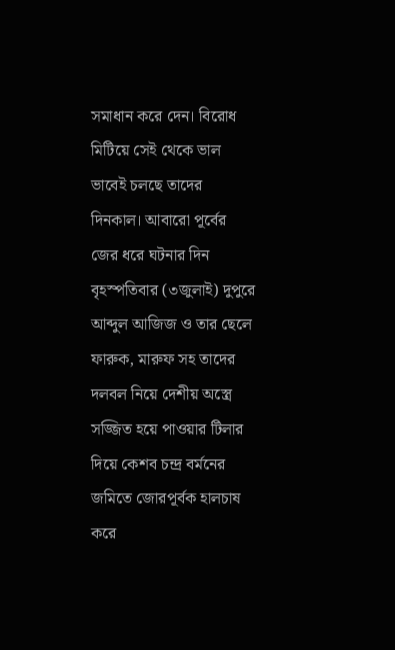সমাধান করে দেন। বিরোধ মিটিয়ে সেই থেকে ভাল ভাবেই চলছে তাদের দিনকাল। আবারো পূর্বের জের ধরে ঘটনার দিন বৃহস্পতিবার (৩জুলাই) দুপুরে আব্দুল আজিজ ও তার ছেলে ফারুক, মারুফ সহ তাদের দলবল নিয়ে দেশীয় অস্ত্রে সজ্জিত হয়ে পাওয়ার টিলার দিয়ে কেশব চন্দ্র বর্মনের জমিতে জোরপূর্বক হালচাষ করে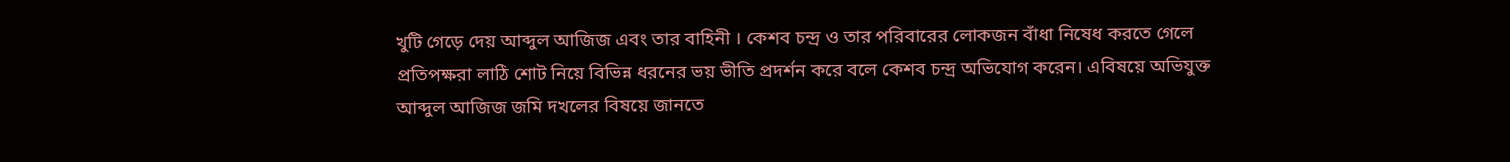খুটি গেড়ে দেয় আব্দুল আজিজ এবং তার বাহিনী । কেশব চন্দ্র ও তার পরিবারের লোকজন বাঁধা নিষেধ করতে গেলে প্রতিপক্ষরা লাঠি শোট নিয়ে বিভিন্ন ধরনের ভয় ভীতি প্রদর্শন করে বলে কেশব চন্দ্র অভিযোগ করেন। এবিষয়ে অভিযুক্ত আব্দুল আজিজ জমি দখলের বিষয়ে জানতে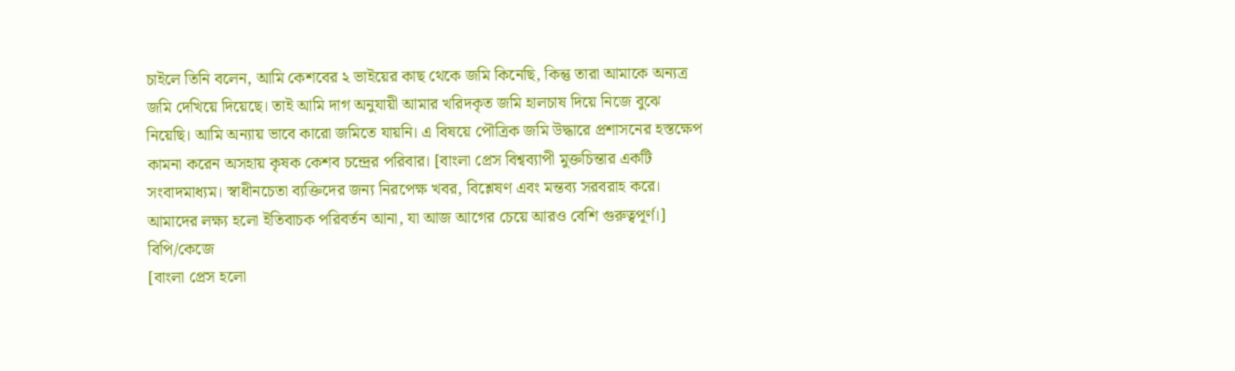চাইলে তিনি বলেন, আমি কেশবের ২ ভাইয়ের কাছ থেকে জমি কিনেছি, কিন্তু তারা আমাকে অন্যত্র জমি দেখিয়ে দিয়েছে। তাই আমি দাগ অনুযায়ী আমার খরিদকৃত জমি হালচাষ দিয়ে নিজে বুঝে নিয়েছি। আমি অন্যায় ভাবে কারো জমিতে যায়নি। এ বিষয়ে পৌত্রিক জমি উদ্ধারে প্রশাসনের হস্তক্ষেপ কামনা করেন অসহায় কৃষক কেশব চন্দ্রের পরিবার। [বাংলা প্রেস বিশ্বব্যাপী মুক্তচিন্তার একটি সংবাদমাধ্যম। স্বাধীনচেতা ব্যক্তিদের জন্য নিরপেক্ষ খবর, বিশ্লেষণ এবং মন্তব্য সরবরাহ করে। আমাদের লক্ষ্য হলো ইতিবাচক পরিবর্তন আনা, যা আজ আগের চেয়ে আরও বেশি গুরুত্বপূর্ণ।] বিপি/কেজে
[বাংলা প্রেস হলো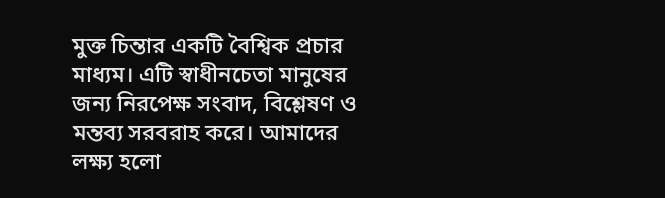মুক্ত চিন্তার একটি বৈশ্বিক প্রচার মাধ্যম। এটি স্বাধীনচেতা মানুষের জন্য নিরপেক্ষ সংবাদ, বিশ্লেষণ ও মন্তব্য সরবরাহ করে। আমাদের লক্ষ্য হলো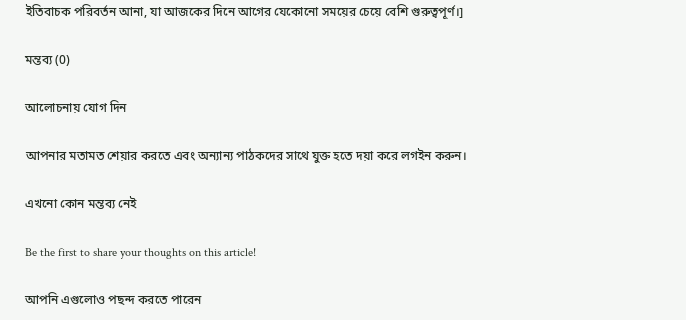ইতিবাচক পরিবর্তন আনা, যা আজকের দিনে আগের যেকোনো সময়ের চেয়ে বেশি গুরুত্বপূর্ণ।]

মন্তব্য (0)

আলোচনায় যোগ দিন

আপনার মতামত শেয়ার করতে এবং অন্যান্য পাঠকদের সাথে যুক্ত হতে দয়া করে লগইন করুন।

এখনো কোন মন্তব্য নেই

Be the first to share your thoughts on this article!

আপনি এগুলোও পছন্দ করতে পারেন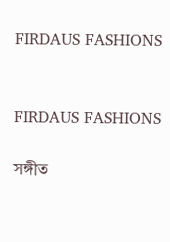FIRDAUS FASHIONS


FIRDAUS FASHIONS

সঙ্গীত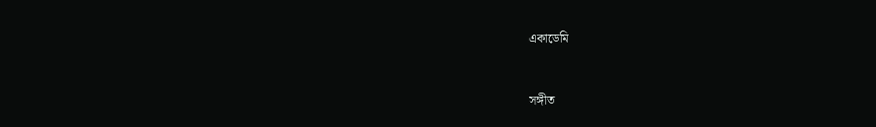একাডেমি


সঙ্গীত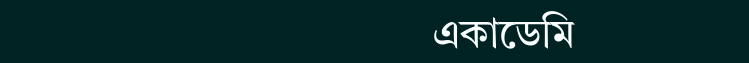একাডেমি